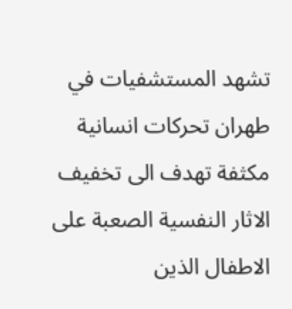تشهد المستشفيات في طهران تحركات انسانية مكثفة تهدف الى تخفيف الاثار النفسية الصعبة على الاطفال الذين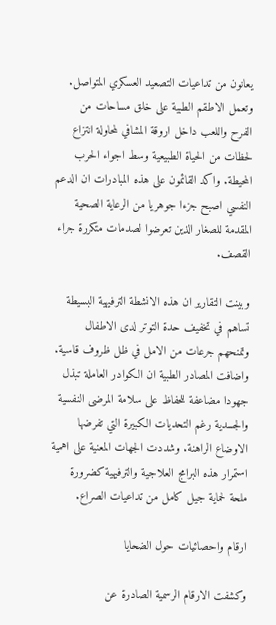يعانون من تداعيات التصعيد العسكري المتواصل. وتعمل الاطقم الطبية على خلق مساحات من الفرح واللعب داخل اروقة المشافي لمحاولة انتزاع لحظات من الحياة الطبيعية وسط اجواء الحرب المحيطة. واكد القائمون على هذه المبادرات ان الدعم النفسي اصبح جزءا جوهريا من الرعاية الصحية المقدمة للصغار الذين تعرضوا لصدمات متكررة جراء القصف.

وبينت التقارير ان هذه الانشطة الترفيهية البسيطة تساهم في تخفيف حدة التوتر لدى الاطفال وتمنحهم جرعات من الامل في ظل ظروف قاسية. واضافت المصادر الطبية ان الكوادر العاملة تبذل جهودا مضاعفة للحفاظ على سلامة المرضى النفسية والجسدية رغم التحديات الكبيرة التي تفرضها الاوضاع الراهنة. وشددت الجهات المعنية على اهمية استمرار هذه البرامج العلاجية والترفيهية كضرورة ملحة لحماية جيل كامل من تداعيات الصراع.

ارقام واحصائيات حول الضحايا

وكشفت الارقام الرسمية الصادرة عن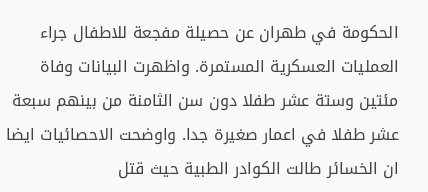الحكومة في طهران عن حصيلة مفجعة للاطفال جراء العمليات العسكرية المستمرة. واظهرت البيانات وفاة مئتين وستة عشر طفلا دون سن الثامنة من بينهم سبعة عشر طفلا في اعمار صغيرة جدا. واوضحت الاحصائيات ايضا ان الخسائر طالت الكوادر الطبية حيث قتل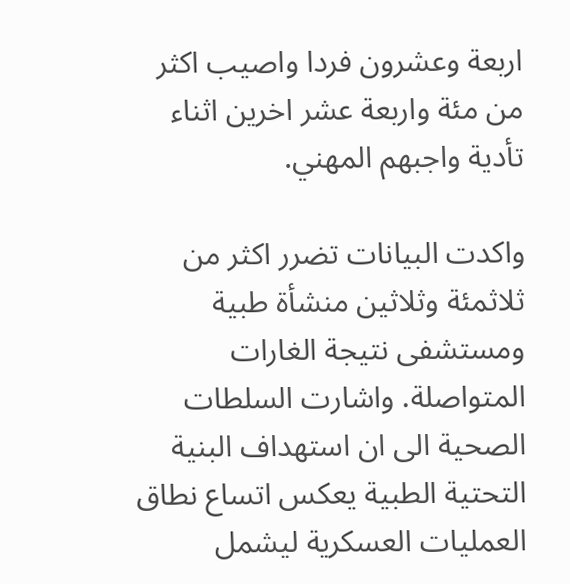اربعة وعشرون فردا واصيب اكثر من مئة واربعة عشر اخرين اثناء تأدية واجبهم المهني.

واكدت البيانات تضرر اكثر من ثلاثمئة وثلاثين منشأة طبية ومستشفى نتيجة الغارات المتواصلة. واشارت السلطات الصحية الى ان استهداف البنية التحتية الطبية يعكس اتساع نطاق العمليات العسكرية ليشمل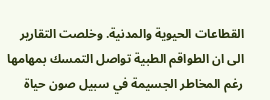القطاعات الحيوية والمدنية. وخلصت التقارير الى ان الطواقم الطبية تواصل التمسك بمهامها رغم المخاطر الجسيمة في سبيل صون حياة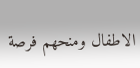الاطفال ومنحهم فرصة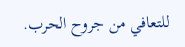للتعافي من جروح الحرب.